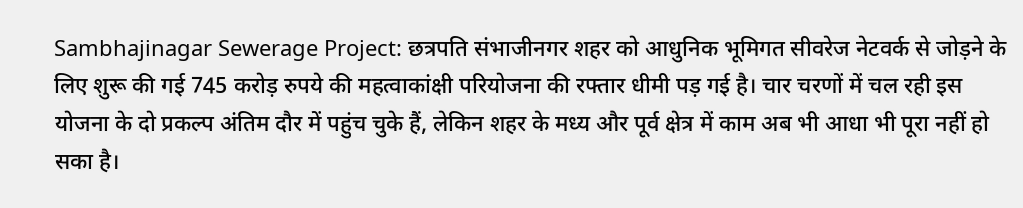Sambhajinagar Sewerage Project: छत्रपति संभाजीनगर शहर को आधुनिक भूमिगत सीवरेज नेटवर्क से जोड़ने के लिए शुरू की गई 745 करोड़ रुपये की महत्वाकांक्षी परियोजना की रफ्तार धीमी पड़ गई है। चार चरणों में चल रही इस योजना के दो प्रकल्प अंतिम दौर में पहुंच चुके हैं, लेकिन शहर के मध्य और पूर्व क्षेत्र में काम अब भी आधा भी पूरा नहीं हो सका है।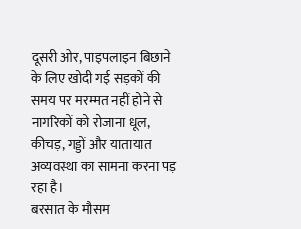दूसरी ओर, पाइपलाइन बिछाने के लिए खोदी गई सड़कों की समय पर मरम्मत नहीं होने से नागरिकों को रोजाना धूल, कीचड़, गड्डों और यातायात अव्यवस्था का सामना करना पड़ रहा है।
बरसात के मौसम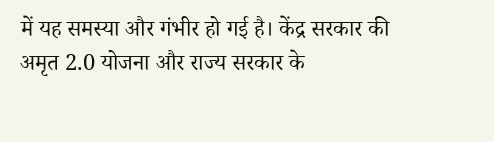में यह समस्या और गंभीर हो गई है। केंद्र सरकार की अमृत 2.0 योजना और राज्य सरकार के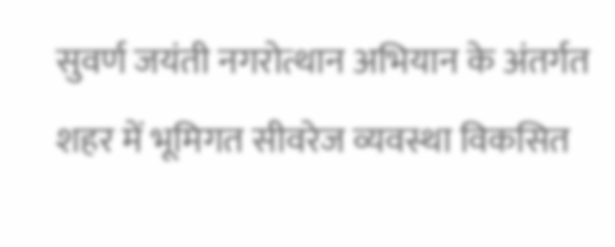सुवर्ण जयंती नगरोत्थान अभियान के अंतर्गत शहर में भूमिगत सीवरेज व्यवस्था विकसित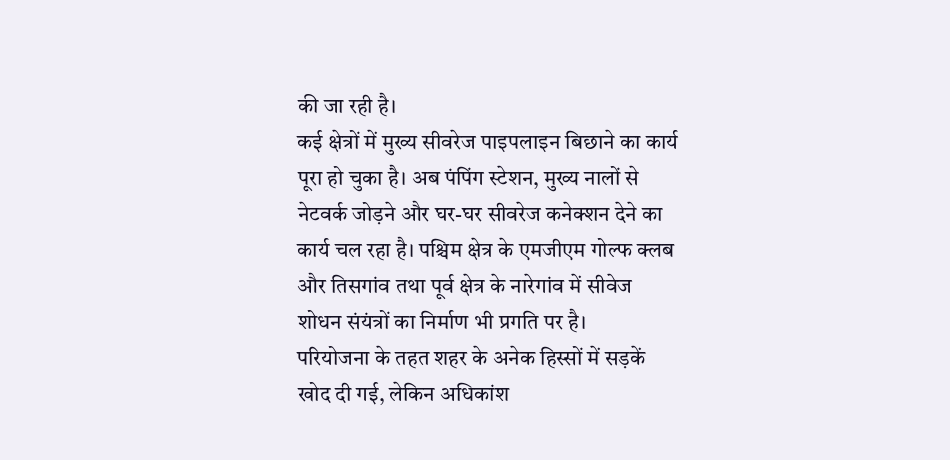की जा रही है।
कई क्षेत्रों में मुख्य सीवरेज पाइपलाइन बिछाने का कार्य पूरा हो चुका है। अब पंपिंग स्टेशन, मुख्य नालों से नेटवर्क जोड़ने और घर-घर सीवरेज कनेक्शन देने का कार्य चल रहा है। पश्चिम क्षेत्र के एमजीएम गोल्फ क्लब और तिसगांव तथा पूर्व क्षेत्र के नारेगांव में सीवेज शोधन संयंत्रों का निर्माण भी प्रगति पर है।
परियोजना के तहत शहर के अनेक हिस्सों में सड़कें खोद दी गई, लेकिन अधिकांश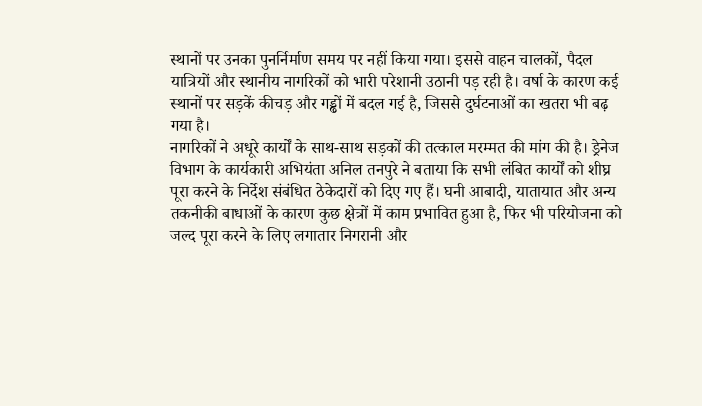स्थानों पर उनका पुनर्निर्माण समय पर नहीं किया गया। इससे वाहन चालकों, पैदल यात्रियों और स्थानीय नागरिकों को भारी परेशानी उठानी पड़ रही है। वर्षा के कारण कई स्थानों पर सड़कें कीचड़ और गड्ढों में बदल गई है, जिससे दुर्घटनाओं का खतरा भी बढ़ गया है।
नागरिकों ने अधूरे कार्यों के साथ-साथ सड़कों की तत्काल मरम्मत की मांग की है। ड्रेनेज विभाग के कार्यकारी अभियंता अनिल तनपुरे ने बताया कि सभी लंबित कार्यों को शीघ्र पूरा करने के निर्देश संबंधित ठेकेदारों को दिए गए हैं। घनी आबादी, यातायात और अन्य तकनीकी बाधाओं के कारण कुछ क्षेत्रों में काम प्रभावित हुआ है, फिर भी परियोजना को जल्द पूरा करने के लिए लगातार निगरानी और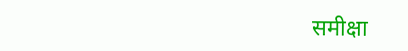समीक्षा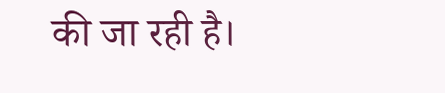की जा रही है।